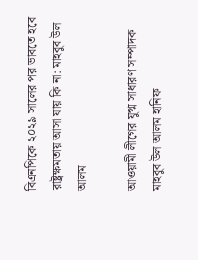বিএনপিকে ২০২৯ সালের পর ভাবতে হবে রাষ্ট্রক্ষমতায় আসা যায় কি না: মাহবুব উল আলম

আওয়ামী লীগের যুগ্ম সাধারণ সম্পাদক মাহবুব উল আলম হানিফ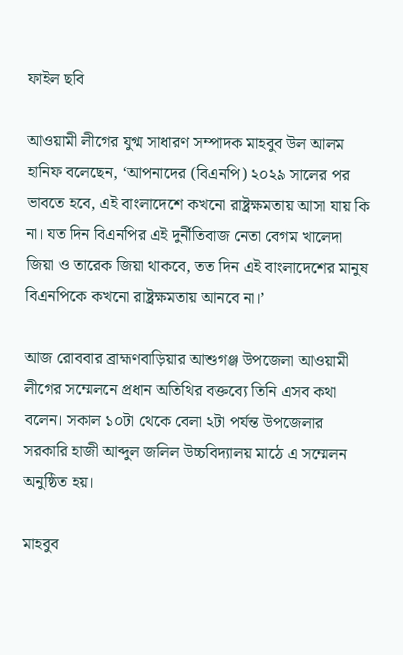ফাইল ছবি

আওয়ামী লীগের যুগ্ম সাধারণ সম্পাদক মাহবুব উল আলম হানিফ বলেছেন, ‘আপনাদের (বিএনপি) ২০২৯ সালের পর ভাবতে হবে, এই বাংলাদেশে কখনো রাষ্ট্রক্ষমতায় আসা যায় কি না। যত দিন বিএনপির এই দুর্নীতিবাজ নেতা বেগম খালেদা জিয়া ও তারেক জিয়া থাকবে, তত দিন এই বাংলাদেশের মানুষ বিএনপিকে কখনো রাষ্ট্রক্ষমতায় আনবে না।’

আজ রোববার ব্রাহ্মণবাড়িয়ার আশুগঞ্জ উপজেলা আওয়ামী লীগের সম্মেলনে প্রধান অতিথির বক্তব্যে তিনি এসব কথা বলেন। সকাল ১০টা থেকে বেলা ২টা পর্যন্ত উপজেলার সরকারি হাজী আব্দুল জলিল উচ্চবিদ্যালয় মাঠে এ সম্মেলন অনুষ্ঠিত হয়।

মাহবুব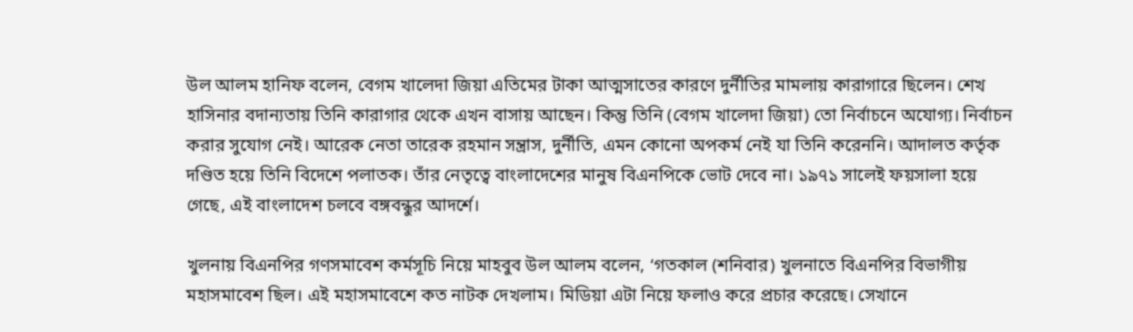উল আলম হানিফ বলেন, বেগম খালেদা জিয়া এতিমের টাকা আত্মসাতের কারণে দুর্নীতির মামলায় কারাগারে ছিলেন। শেখ হাসিনার বদান্যতায় তিনি কারাগার থেকে এখন বাসায় আছেন। কিন্তু তিনি (বেগম খালেদা জিয়া) তো নির্বাচনে অযোগ্য। নির্বাচন করার সুযোগ নেই। আরেক নেতা তারেক রহমান সন্ত্রাস, দুর্নীতি, এমন কোনো অপকর্ম নেই যা তিনি করেননি। আদালত কর্তৃক দণ্ডিত হয়ে তিনি বিদেশে পলাতক। তাঁর নেতৃত্বে বাংলাদেশের মানুষ বিএনপিকে ভোট দেবে না। ১৯৭১ সালেই ফয়সালা হয়ে গেছে, এই বাংলাদেশ চলবে বঙ্গবন্ধুর আদর্শে।

খুলনায় বিএনপির গণসমাবেশ কর্মসূচি নিয়ে মাহবুব উল আলম বলেন, ‘গতকাল (শনিবার) খুলনাতে বিএনপির বিভাগীয় মহাসমাবেশ ছিল। এই মহাসমাবেশে কত নাটক দেখলাম। মিডিয়া এটা নিয়ে ফলাও করে প্রচার করেছে। সেখানে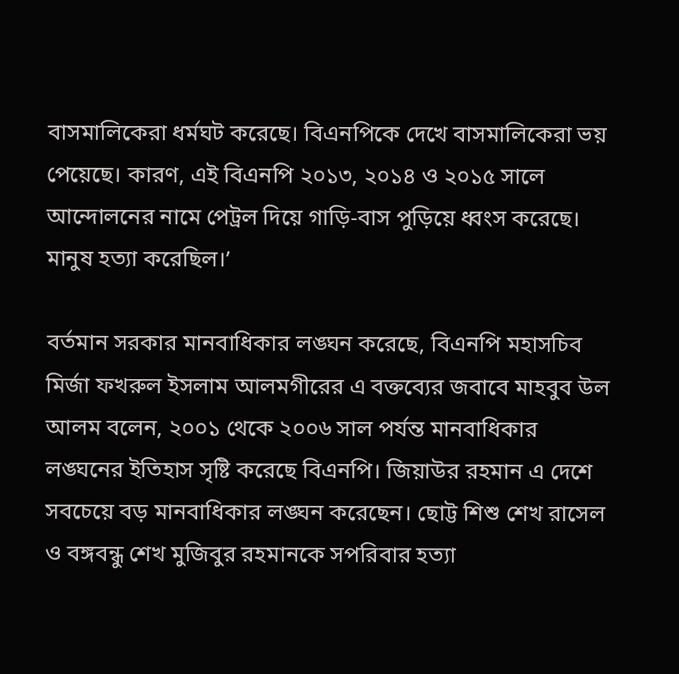বাসমালিকেরা ধর্মঘট করেছে। বিএনপিকে দেখে বাসমালিকেরা ভয় পেয়েছে। কারণ, এই বিএনপি ২০১৩, ২০১৪ ও ২০১৫ সালে আন্দোলনের নামে পেট্রল দিয়ে গাড়ি-বাস পুড়িয়ে ধ্বংস করেছে। মানুষ হত্যা করেছিল।’

বর্তমান সরকার মানবাধিকার লঙ্ঘন করেছে, বিএনপি মহাসচিব মির্জা ফখরুল ইসলাম আলমগীরের এ বক্তব্যের জবাবে মাহবুব উল আলম বলেন, ২০০১ থেকে ২০০৬ সাল পর্যন্ত মানবাধিকার লঙ্ঘনের ইতিহাস সৃষ্টি করেছে বিএনপি। জিয়াউর রহমান এ দেশে সবচেয়ে বড় মানবাধিকার লঙ্ঘন করেছেন। ছোট্ট শিশু শেখ রাসেল ও বঙ্গবন্ধু শেখ মুজিবুর রহমানকে সপরিবার হত্যা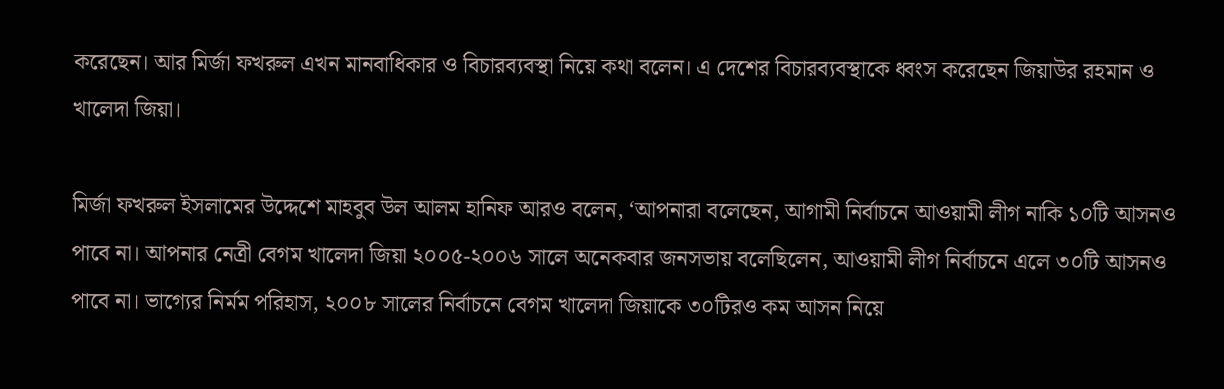করেছেন। আর মির্জা ফখরুল এখন মানবাধিকার ও বিচারব্যবস্থা নিয়ে কথা বলেন। এ দেশের বিচারব্যবস্থাকে ধ্বংস করেছেন জিয়াউর রহমান ও খালেদা জিয়া।

মির্জা ফখরুল ইসলামের উদ্দেশে মাহবুব উল আলম হানিফ আরও বলেন, ‘আপনারা বলেছেন, আগামী নির্বাচনে আওয়ামী লীগ নাকি ১০টি আসনও পাবে না। আপনার নেত্রী বেগম খালেদা জিয়া ২০০৫-২০০৬ সালে অনেকবার জনসভায় বলেছিলেন, আওয়ামী লীগ নির্বাচনে এলে ৩০টি আসনও পাবে না। ভাগ্যের নির্মম পরিহাস, ২০০৮ সালের নির্বাচনে বেগম খালেদা জিয়াকে ৩০টিরও কম আসন নিয়ে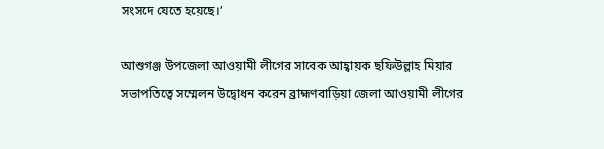সংসদে যেতে হয়েছে।’

আশুগঞ্জ উপজেলা আওয়ামী লীগের সাবেক আহ্বায়ক ছফিউল্লাহ মিয়ার সভাপতিত্বে সম্মেলন উদ্বোধন করেন ব্রাহ্মণবাড়িয়া জেলা আওয়ামী লীগের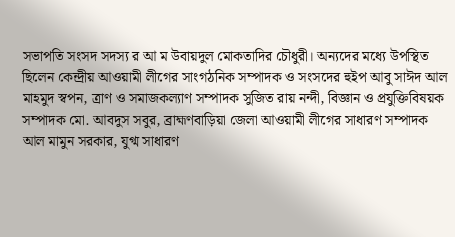সভাপতি সংসদ সদস্য র আ ম উবায়দুল মোকতাদির চৌধুরী। অন্যদের মধ্যে উপস্থিত ছিলেন কেন্দ্রীয় আওয়ামী লীগের সাংগঠনিক সম্পাদক ও সংসদের হুইপ আবু সাঈদ আল মাহমুদ স্বপন, ত্রাণ ও সমাজকল্যাণ সম্পাদক সুজিত রায় নন্দী, বিজ্ঞান ও প্রযুক্তিবিষয়ক সম্পাদক মো. আবদুস সবুর, ব্রাহ্মণবাড়িয়া জেলা আওয়ামী লীগের সাধারণ সম্পাদক আল মামুন সরকার, যুগ্ম সাধারণ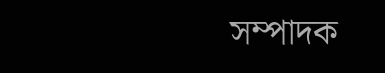সম্পাদক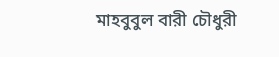মাহবুবুল বারী চৌধুরী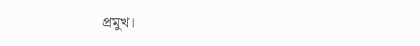প্রমুখ।